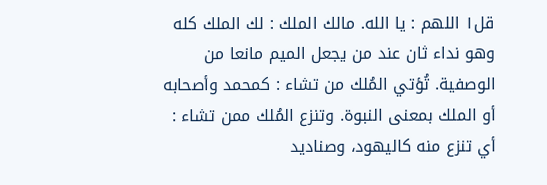قل١ اللهم : يا الله. مالك الملك : لك الملك كله وهو نداء ثان عند من يجعل الميم مانعا من الوصفية. تُؤتي المُلك من تشاء : كمحمد وأصحابه أو الملك بمعنى النبوة. وتنزع المُلك ممن تشاء : أي تنزع منه كاليهود، وصناديد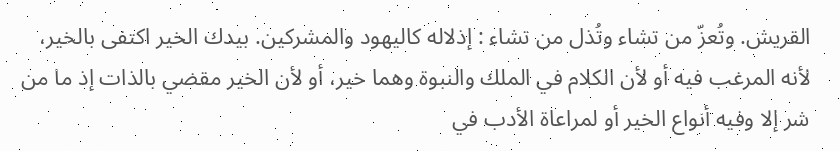القريش. وتُعزّ من تشاء وتُذل من تشاء : إذلاله كاليهود والمشركين. بيدك الخير اكتفى بالخير، لأنه المرغب فيه أو لأن الكلام في الملك والنبوة وهما خير، أو لأن الخير مقضي بالذات إذ ما من شر إلا وفيه أنواع الخير أو لمراعاة الأدب في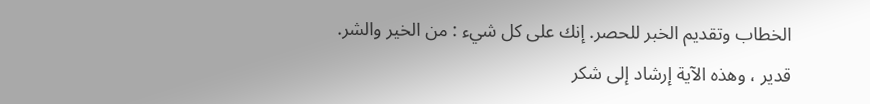الخطاب وتقديم الخبر للحصر. إنك على كل شيء : من الخير والشر. قدير ، وهذه الآية إرشاد إلى شكر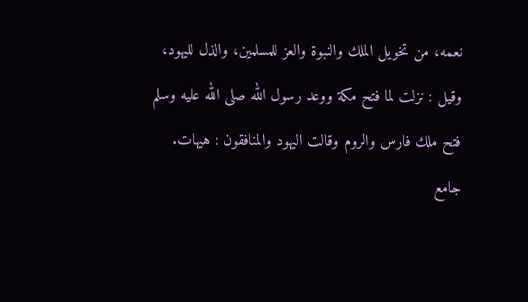نعمه، من تخويل الملك والنبوة والعز للمسلمين، والذل لليهود، وقيل : نزلت لما فتح مكة ووعد رسول الله صلى الله عليه وسلم فتح ملك فارس والروم وقالت اليهود والمنافقون : هيهات.
جامع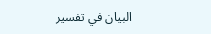البيان في تفسير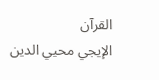القرآن
الإيجي محيي الدين